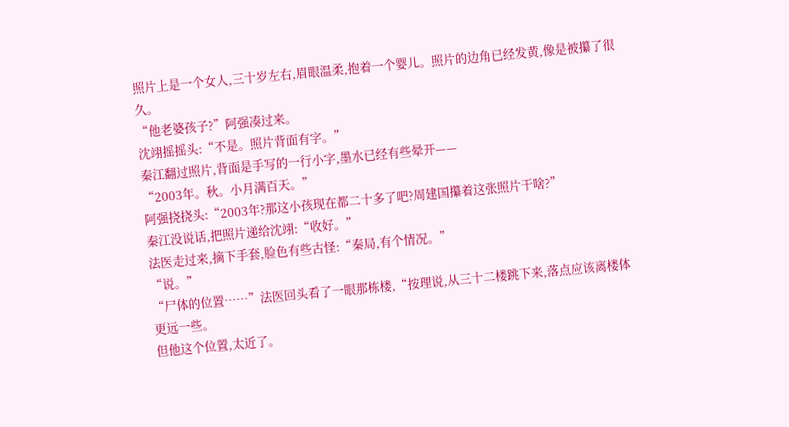照片上是一个女人,三十岁左右,眉眼温柔,抱着一个婴儿。照片的边角已经发黄,像是被攥了很久。
“他老婆孩子?”阿强凑过来。
沈翊摇摇头:“不是。照片背面有字。”
秦江翻过照片,背面是手写的一行小字,墨水已经有些晕开——
“2003年。秋。小月满百天。”
阿强挠挠头:“2003年?那这小孩现在都二十多了吧?周建国攥着这张照片干啥?”
秦江没说话,把照片递给沈翊:“收好。”
法医走过来,摘下手套,脸色有些古怪:“秦局,有个情况。”
“说。”
“尸体的位置……”法医回头看了一眼那栋楼,“按理说,从三十二楼跳下来,落点应该离楼体更远一些。
但他这个位置,太近了。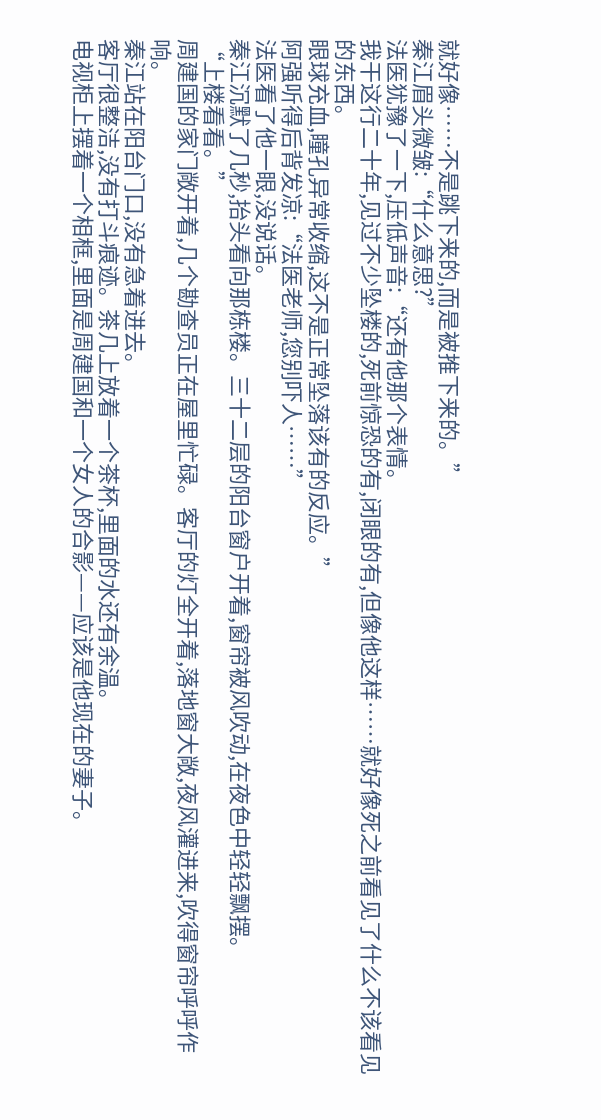就好像……不是跳下来的,而是被推下来的。”
秦江眉头微皱:“什么意思?”
法医犹豫了一下,压低声音:“还有他那个表情。
我干这行二十年,见过不少坠楼的,死前惊恐的有,闭眼的有,但像他这样……就好像死之前看见了什么不该看见的东西。
眼球充血,瞳孔异常收缩,这不是正常坠落该有的反应。”
阿强听得后背发凉:“法医老师,您别吓人……”
法医看了他一眼,没说话。
秦江沉默了几秒,抬头看向那栋楼。三十二层的阳台窗户开着,窗帘被风吹动,在夜色中轻轻飘摆。
“上楼看看。”
周建国的家门敞开着,几个勘查员正在屋里忙碌。客厅的灯全开着,落地窗大敞,夜风灌进来,吹得窗帘呼呼作响。
秦江站在阳台门口,没有急着进去。
客厅很整洁,没有打斗痕迹。茶几上放着一个茶杯,里面的水还有余温。
电视柜上摆着一个相框,里面是周建国和一个女人的合影——应该是他现在的妻子。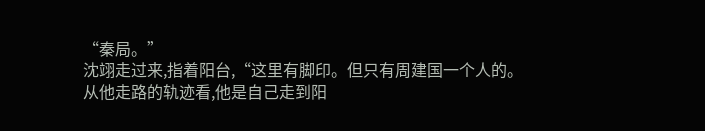“秦局。”
沈翊走过来,指着阳台,“这里有脚印。但只有周建国一个人的。
从他走路的轨迹看,他是自己走到阳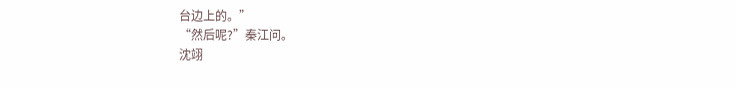台边上的。”
“然后呢?”秦江问。
沈翊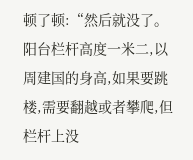顿了顿:“然后就没了。
阳台栏杆高度一米二,以周建国的身高,如果要跳楼,需要翻越或者攀爬,但栏杆上没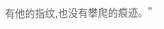有他的指纹,也没有攀爬的痕迹。”